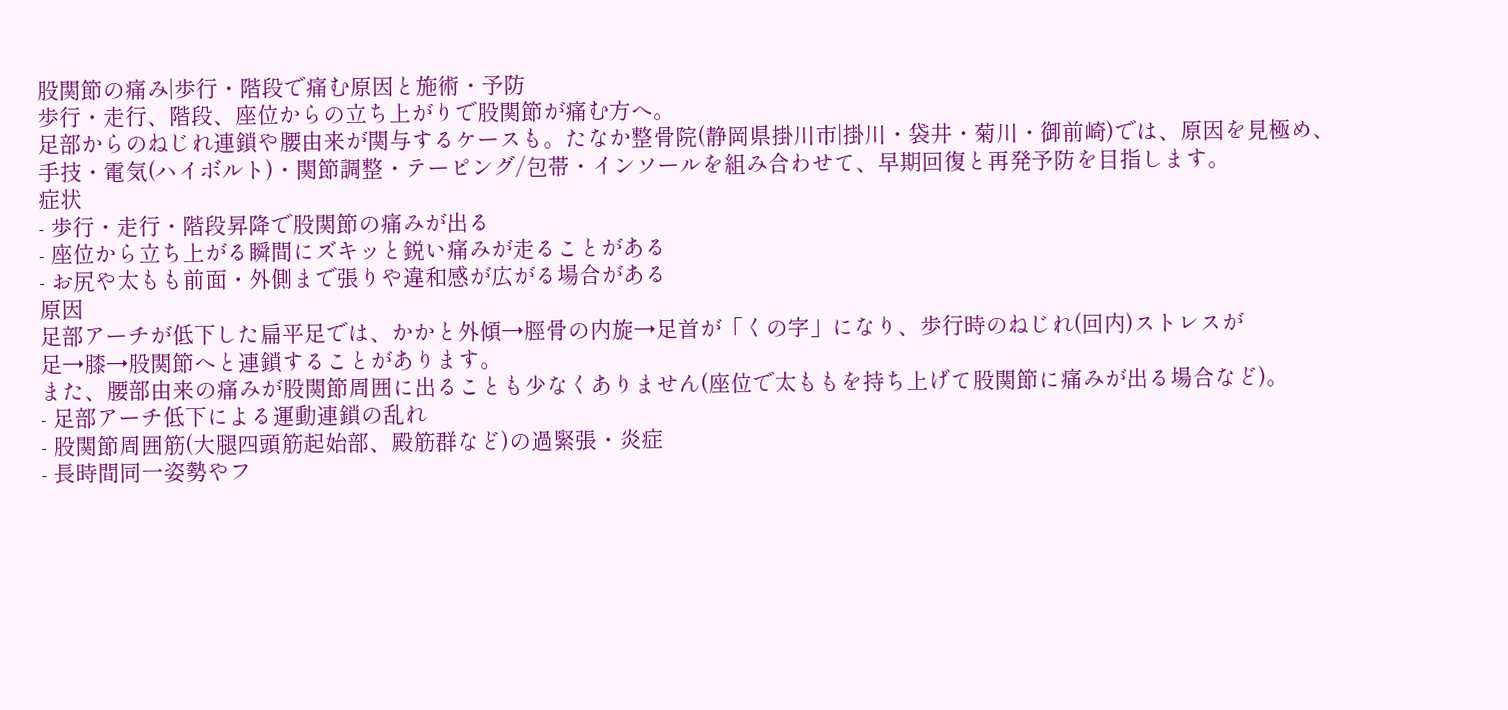股関節の痛み|歩行・階段で痛む原因と施術・予防
歩行・走行、階段、座位からの立ち上がりで股関節が痛む方へ。
足部からのねじれ連鎖や腰由来が関与するケースも。たなか整骨院(静岡県掛川市|掛川・袋井・菊川・御前崎)では、原因を見極め、
手技・電気(ハイボルト)・関節調整・テーピング/包帯・インソールを組み合わせて、早期回復と再発予防を目指します。
症状
- 歩行・走行・階段昇降で股関節の痛みが出る
- 座位から立ち上がる瞬間にズキッと鋭い痛みが走ることがある
- お尻や太もも前面・外側まで張りや違和感が広がる場合がある
原因
足部アーチが低下した扁平足では、かかと外傾→脛骨の内旋→足首が「くの字」になり、歩行時のねじれ(回内)ストレスが
足→膝→股関節へと連鎖することがあります。
また、腰部由来の痛みが股関節周囲に出ることも少なくありません(座位で太ももを持ち上げて股関節に痛みが出る場合など)。
- 足部アーチ低下による運動連鎖の乱れ
- 股関節周囲筋(大腿四頭筋起始部、殿筋群など)の過緊張・炎症
- 長時間同一姿勢やフ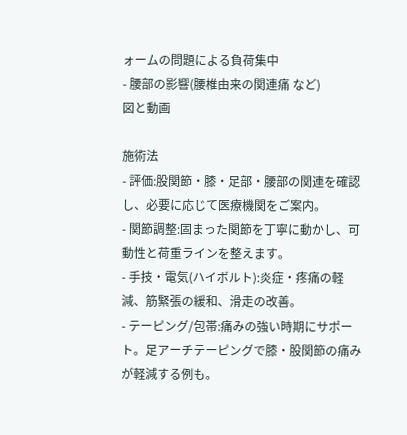ォームの問題による負荷集中
- 腰部の影響(腰椎由来の関連痛 など)
図と動画

施術法
- 評価:股関節・膝・足部・腰部の関連を確認し、必要に応じて医療機関をご案内。
- 関節調整:固まった関節を丁寧に動かし、可動性と荷重ラインを整えます。
- 手技・電気(ハイボルト):炎症・疼痛の軽減、筋緊張の緩和、滑走の改善。
- テーピング/包帯:痛みの強い時期にサポート。足アーチテーピングで膝・股関節の痛みが軽減する例も。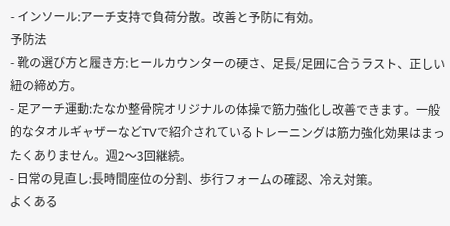- インソール:アーチ支持で負荷分散。改善と予防に有効。
予防法
- 靴の選び方と履き方:ヒールカウンターの硬さ、足長/足囲に合うラスト、正しい紐の締め方。
- 足アーチ運動:たなか整骨院オリジナルの体操で筋力強化し改善できます。一般的なタオルギャザーなどTVで紹介されているトレーニングは筋力強化効果はまったくありません。週2〜3回継続。
- 日常の見直し:長時間座位の分割、歩行フォームの確認、冷え対策。
よくある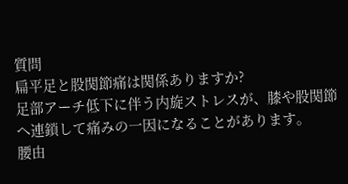質問
扁平足と股関節痛は関係ありますか?
足部アーチ低下に伴う内旋ストレスが、膝や股関節へ連鎖して痛みの一因になることがあります。
腰由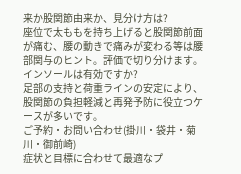来か股関節由来か、見分け方は?
座位で太ももを持ち上げると股関節前面が痛む、腰の動きで痛みが変わる等は腰部関与のヒント。評価で切り分けます。
インソールは有効ですか?
足部の支持と荷重ラインの安定により、股関節の負担軽減と再発予防に役立つケースが多いです。
ご予約・お問い合わせ(掛川・袋井・菊川・御前崎)
症状と目標に合わせて最適なプ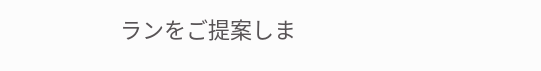ランをご提案しま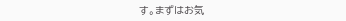す。まずはお気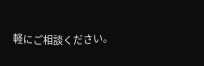軽にご相談ください。